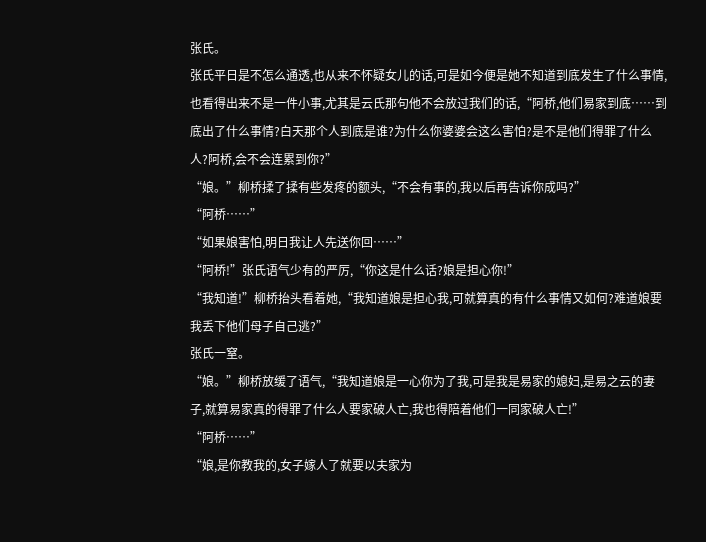张氏。
张氏平日是不怎么通透,也从来不怀疑女儿的话,可是如今便是她不知道到底发生了什么事情,也看得出来不是一件小事,尤其是云氏那句他不会放过我们的话,“阿桥,他们易家到底……到底出了什么事情?白天那个人到底是谁?为什么你婆婆会这么害怕?是不是他们得罪了什么人?阿桥,会不会连累到你?”
“娘。”柳桥揉了揉有些发疼的额头,“不会有事的,我以后再告诉你成吗?”
“阿桥……”
“如果娘害怕,明日我让人先送你回……”
“阿桥!”张氏语气少有的严厉,“你这是什么话?娘是担心你!”
“我知道!”柳桥抬头看着她,“我知道娘是担心我,可就算真的有什么事情又如何?难道娘要我丢下他们母子自己逃?”
张氏一窒。
“娘。”柳桥放缓了语气,“我知道娘是一心你为了我,可是我是易家的媳妇,是易之云的妻子,就算易家真的得罪了什么人要家破人亡,我也得陪着他们一同家破人亡!”
“阿桥……”
“娘,是你教我的,女子嫁人了就要以夫家为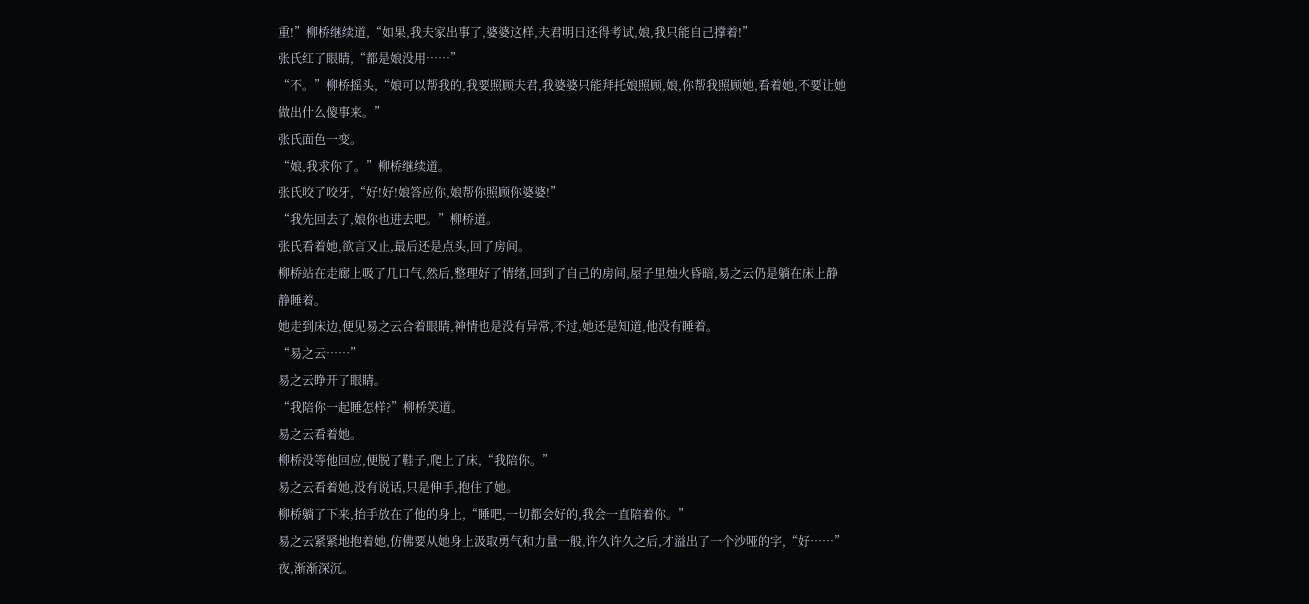重!”柳桥继续道,“如果,我夫家出事了,婆婆这样,夫君明日还得考试,娘,我只能自己撑着!”
张氏红了眼睛,“都是娘没用……”
“不。”柳桥摇头,“娘可以帮我的,我要照顾夫君,我婆婆只能拜托娘照顾,娘,你帮我照顾她,看着她,不要让她做出什么傻事来。”
张氏面色一变。
“娘,我求你了。”柳桥继续道。
张氏咬了咬牙,“好!好!娘答应你,娘帮你照顾你婆婆!”
“我先回去了,娘你也进去吧。”柳桥道。
张氏看着她,欲言又止,最后还是点头,回了房间。
柳桥站在走廊上吸了几口气,然后,整理好了情绪,回到了自己的房间,屋子里烛火昏暗,易之云仍是躺在床上静静睡着。
她走到床边,便见易之云合着眼睛,神情也是没有异常,不过,她还是知道,他没有睡着。
“易之云……”
易之云睁开了眼睛。
“我陪你一起睡怎样?”柳桥笑道。
易之云看着她。
柳桥没等他回应,便脱了鞋子,爬上了床,“我陪你。”
易之云看着她,没有说话,只是伸手,抱住了她。
柳桥躺了下来,抬手放在了他的身上,“睡吧,一切都会好的,我会一直陪着你。”
易之云紧紧地抱着她,仿佛要从她身上汲取勇气和力量一般,许久许久之后,才溢出了一个沙哑的字,“好……”
夜,渐渐深沉。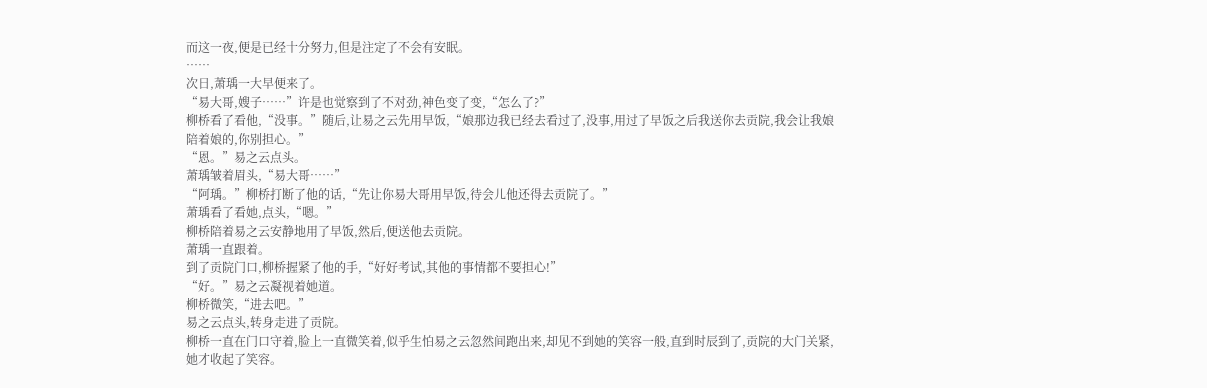而这一夜,便是已经十分努力,但是注定了不会有安眠。
……
次日,萧瑀一大早便来了。
“易大哥,嫂子……”许是也觉察到了不对劲,神色变了变,“怎么了?”
柳桥看了看他,“没事。”随后,让易之云先用早饭,“娘那边我已经去看过了,没事,用过了早饭之后我送你去贡院,我会让我娘陪着娘的,你别担心。”
“恩。”易之云点头。
萧瑀皱着眉头,“易大哥……”
“阿瑀。”柳桥打断了他的话,“先让你易大哥用早饭,待会儿他还得去贡院了。”
萧瑀看了看她,点头,“嗯。”
柳桥陪着易之云安静地用了早饭,然后,便送他去贡院。
萧瑀一直跟着。
到了贡院门口,柳桥握紧了他的手,“好好考试,其他的事情都不要担心!”
“好。”易之云凝视着她道。
柳桥微笑,“进去吧。”
易之云点头,转身走进了贡院。
柳桥一直在门口守着,脸上一直微笑着,似乎生怕易之云忽然间跑出来,却见不到她的笑容一般,直到时辰到了,贡院的大门关紧,她才收起了笑容。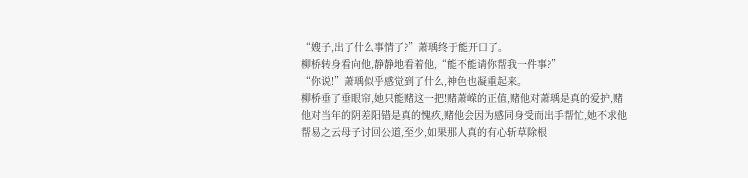“嫂子,出了什么事情了?”萧瑀终于能开口了。
柳桥转身看向他,静静地看着他,“能不能请你帮我一件事?”
“你说!”萧瑀似乎感觉到了什么,神色也凝重起来。
柳桥垂了垂眼帘,她只能赌这一把!赌萧嵘的正值,赌他对萧瑀是真的爱护,赌他对当年的阴差阳错是真的愧疚,赌他会因为感同身受而出手帮忙,她不求他帮易之云母子讨回公道,至少,如果那人真的有心斩草除根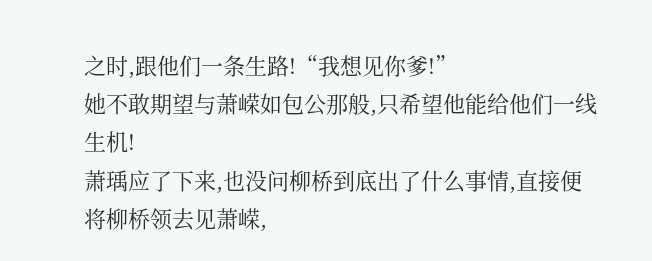之时,跟他们一条生路!“我想见你爹!”
她不敢期望与萧嵘如包公那般,只希望他能给他们一线生机!
萧瑀应了下来,也没问柳桥到底出了什么事情,直接便将柳桥领去见萧嵘,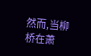然而,当柳桥在萧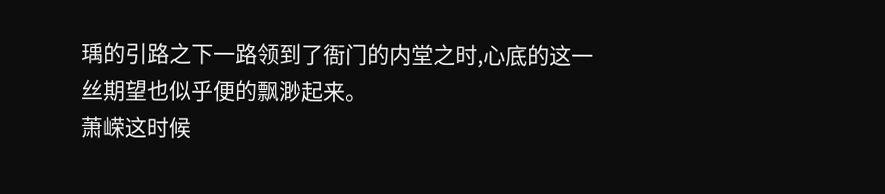瑀的引路之下一路领到了衙门的内堂之时,心底的这一丝期望也似乎便的飘渺起来。
萧嵘这时候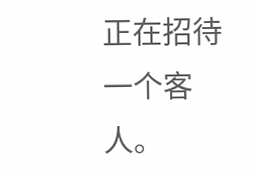正在招待一个客人。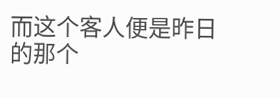而这个客人便是昨日的那个